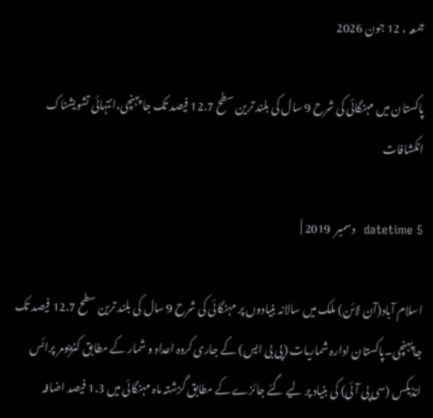جمعہ ، 12 جون 2026

پاکستان میں مہنگائی کی شرح 9 سال کی بلند ترین سطح 12.7 فیصد تک جا پہنچی،انتہائی تشویشناک انکشافات

datetime 5  دسمبر  2019 |

اسلام آباد(آن لائن) ملک میں سالانہ بنیادوں پر مہنگائی کی شرح 9 سال کی بلند ترین سطح 12.7 فیصد تک جاپہنچی۔پاکستان ادارہ شماریات (پی بی ایس) کے جاری کردہ اعداد و شمار کے مطابق کنزیومر پرائس انڈیکس (سی پی آئی) کی بنیاد پر لیے گئے جائزے کے مطابق گزشتہ ماہ مہنگائی میں 1.3 فیصد اضافہ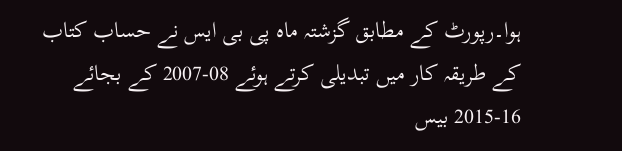ہوا۔رپورٹ کے مطابق گزشتہ ماہ پی بی ایس نے حساب کتاب کے طریقہ کار میں تبدیلی کرتے ہوئے 08-2007 کے بجائے 16-2015 بیس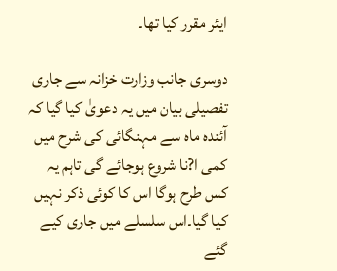ایئر مقرر کیا تھا۔

دوسری جانب وزارت خزانہ سے جاری تفصیلی بیان میں یہ دعویٰ کیا گیا کہ آئندہ ماہ سے مہنگائی کی شرح میں کمی ا?نا شروع ہوجائے گی تاہم یہ کس طرح ہوگا اس کا کوئی ذکر نہیں کیا گیا۔اس سلسلے میں جاری کیے گئے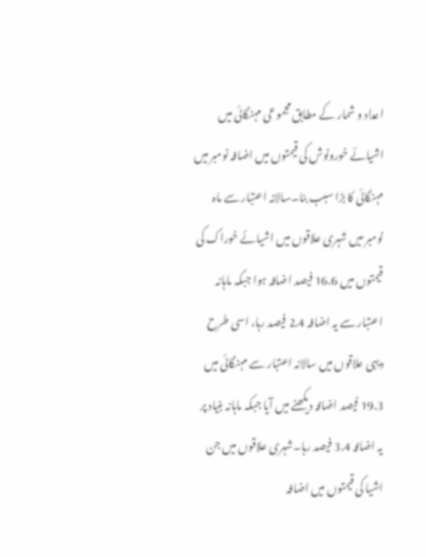اعداد و شمار کے مطابق مجموعی مہنگائی میں اشیائے خورونوش کی قیمتوں میں اضافہ نومبر میں مہنگائی کا بڑا سبب بنا۔سالانہ اعتبار سے ماہ نومبر میں شہری علاقوں میں اشیائے خوراک کی قیمتوں میں 16.6 فیصد اضافہ ہوا جبکہ ماہانہ اعتبار سے یہ اضافہ 2.4 فیصد رہا، اسی طرح دیہی علاقوں میں سالانہ اعتبار سے مہنگائی میں 19.3 فیصد اضافہ دیکھنے میں آیا جبکہ ماہانہ بنیاد پر یہ اضافہ 3.4 فیصد رہا۔شہری علاقوں میں جن اشیا کی قیمتوں میں اضافہ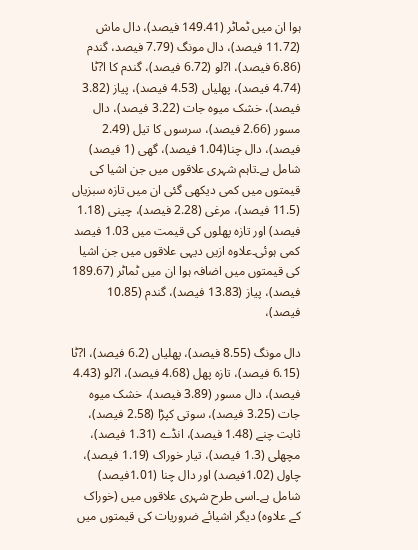ہوا ان میں ٹماٹر (149.41 فیصد)، دال ماش (11.72 فیصد)، دال مونگ (7.79 فیصد، گندم (6.86 فیصد)، ا?لو (6.72 فیصد)، گندم کا ا?ٹا (4.74 فیصد)، پھلیاں (4.53 فیصد)، پیاز (3.82 فیصد)، خشک میوہ جات (3.22 فیصد)، دال مسور (2.66 فیصد)، سرسوں کا تیل (2.49 فیصد)، دال چنا(1.04 فیصد)، گھی (1 فیصد) شامل ہے۔تاہم شہری علاقوں میں جن اشیا کی قیمتوں میں کمی دیکھی گئی ان میں تازہ سبزیاں (11.5 فیصد)، مرغی (2.28 فیصد)، چینی (1.18 فیصد) اور تازہ پھلوں کی قیمت میں 1.03 فیصد کمی ہوئی۔علاوہ ازیں دیہی علاقوں میں جن اشیا کی قیمتوں میں اضافہ ہوا ان میں ٹماٹر (189.67 فیصد)، پیاز (13.83 فیصد)، گندم (10.85 فیصد)،

دال مونگ (8.55 فیصد)، پھلیاں (6.2 فیصد)، ا?ٹا (6.15 فیصد)، تازہ پھل (4.68 فیصد)، ا?لو (4.43 فیصد)، دال مسور (3.89 فیصد)، خشک میوہ جات (3.25 فیصد)، سوتی کپڑا (2.58 فیصد)، ثابت چنے (1.48 فیصد)، انڈے (1.31 فیصد)، مچھلی (1.3 فیصد)، تیار خوراک (1.19 فیصد)، چاول (1.02فیصد) اور دال چنا (1.01فیصد) شامل ہے۔اسی طرح شہری علاقوں میں (خوراک کے علاوہ) دیگر اشیائے ضروریات کی قیمتوں میں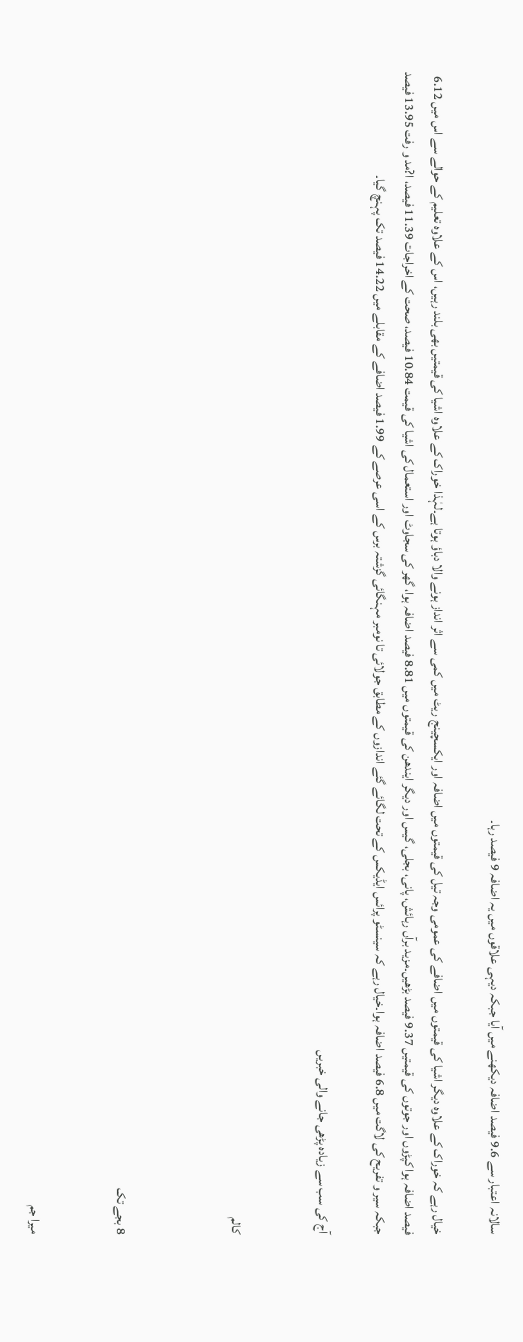سالانہ اعتبار سے 9.6 فیصد اضافہ دیکھنے میں آیا جبکہ دیہی علاقوں میں یہ اضافہ 9 فیصد رہا۔

خیال رہے کہ خوراک کے علاوہ دیگر اشیا کی قیمتوں میں اضافے کی عمومی وجہ تیل کی قیمتوں میں اضافہ اور ایکسچینج ریٹ میں کمی سے اثر انداز ہونے والا دباؤ ہوتا ہے۔لہٰذا خوراک کے علاوہ اشیا کی قیمتیں بھی بلند رہیں، اس کے علاوہ تعلیم کے حوالے سے اس میں 6.12 فیصد اضافہ ہوا کپڑوں اور جوتوں کی قیمتیں 9.37 فیصد بڑھیں۔مزید برآں رہائش، پانی، بجلی، گیس اور دیگر ایندھن کی قیمتوں میں 8.81 فیصد اضافہ ہوا، گھر کی سجاوٹ اور استعمال کی اشیا کی قیمت 10.84 فیصد، صحت کے اخراجات 11.39 فیصد، ا?مد و رفت 13.95 فیصد جبکہ سیر و تفریح کی لاگت میں 6.8 فیصد اضافہ ہوا۔خیال رہے کہ سینسٹو پرائس ایڈیکس کے تحت لگائے گئے اندازوں کے مطابق جولائی تا نومبر مہنگائی گزشتہ برس کے اسی عرصے کے 1.99 فیصد اضافے کے مقابلے میں 14.22 فیصد تک پہنچ گیا۔

آج کی سب سے زیادہ پڑھی جانے والی خبریں


کالم



8 بجے تک


میرا جم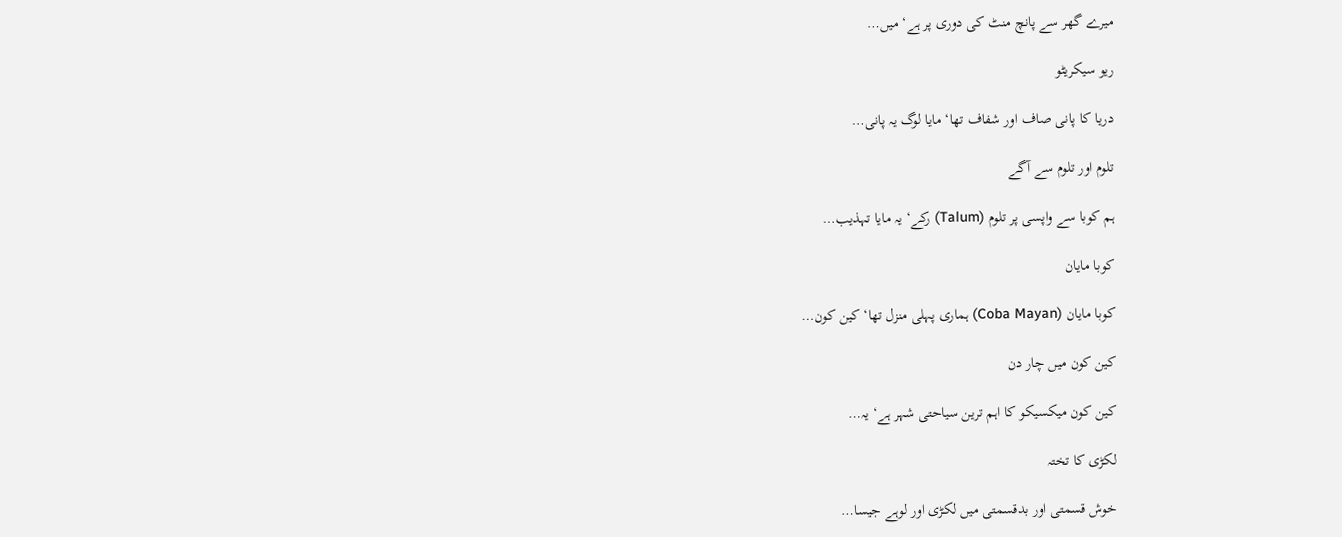میرے گھر سے پانچ منٹ کی دوری پر ہے‘ میں…

ریو سیکریٹو

دریا کا پانی صاف اور شفاف تھا‘ مایا لوگ یہ پانی…

تلوم اور تلوم سے آگے

ہم کوبا سے واپسی پر تلوم (Talum) رکے‘ یہ مایا تہذیب…

کوبا مایان

کوبا مایان (Coba Mayan) ہماری پہلی منزل تھا‘ کین کون…

کین کون میں چار دن

کین کون میکسیکو کا اہم ترین سیاحتی شہر ہے‘ یہ…

لکڑی کا تختہ

خوش قسمتی اور بدقسمتی میں لکڑی اور لوہے جیسا…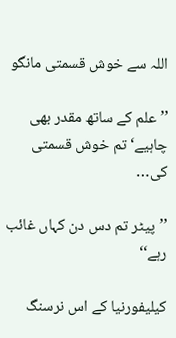اللہ سے خوش قسمتی مانگو

’’علم کے ساتھ مقدر بھی چاہیے‘ تم خوش قسمتی کی…

’’پیٹر تم دس دن کہاں غائب رہے‘‘

کیلیفورنیا کے اس نرسنگ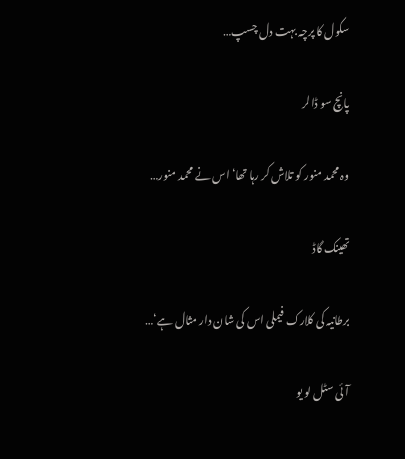سکول کا پرچہ بہت دل چسپ…

پانچ سو ڈالر

وہ محمد منور کو تلاش کر رہا تھا‘ اس نے محمد منور…

تھینک گاڈ

برطانیہ کی کلارک فیملی اس کی شان دار مثال ہے‘…

آئی سٹل لو یو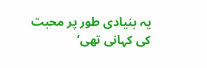یہ بنیادی طور پر محبت کی کہانی تھی‘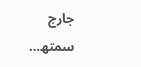جارج سمتھ…